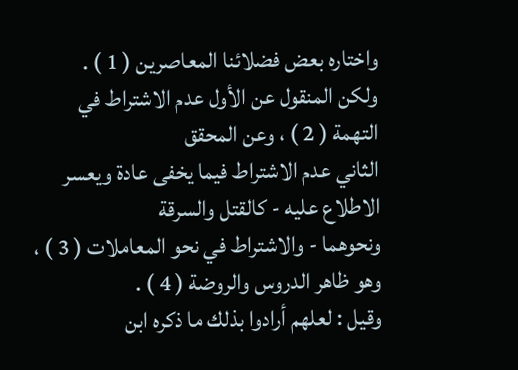واختاره بعض فضلائنا المعاصرين ( 1 ) .
ولكن المنقول عن الأول عدم الاشتراط في التهمة ( 2 ) ، وعن المحقق
الثاني عدم الاشتراط فيما يخفى عادة ويعسر الاطلاع عليه - كالقتل والسرقة
ونحوهما - والاشتراط في نحو المعاملات ( 3 ) ، وهو ظاهر الدروس والروضة ( 4 ) .
وقيل : لعلهم أرادوا بذلك ما ذكره ابن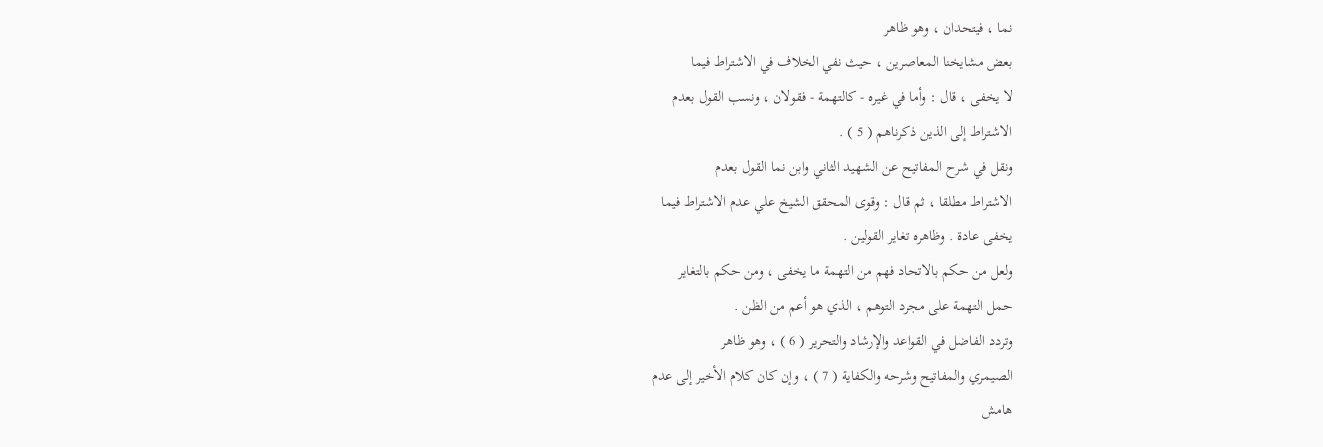نما ، فيتحدان ، وهو ظاهر
بعض مشايخنا المعاصرين ، حيث نفي الخلاف في الاشتراط فيما
لا يخفى ، قال : وأما في غيره - كالتهمة - فقولان ، ونسب القول بعدم
الاشتراط إلى الذين ذكرناهم ( 5 ) .
ونقل في شرح المفاتيح عن الشهيد الثاني وابن نما القول بعدم
الاشتراط مطلقا ، ثم قال : وقوى المحقق الشيخ علي عدم الاشتراط فيما
يخفى عادة . وظاهره تغاير القولين .
ولعل من حكم بالاتحاد فهم من التهمة ما يخفى ، ومن حكم بالتغاير
حمل التهمة على مجرد التوهم ، الذي هو أعم من الظن .
وتردد الفاضل في القواعد والإرشاد والتحرير ( 6 ) ، وهو ظاهر
الصيمري والمفاتيح وشرحه والكفاية ( 7 ) ، وإن كان كلام الأخير إلى عدم
هامش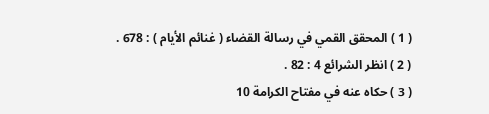( 1 ) المحقق القمي في رسالة القضاء ( غنائم الأيام ) : 678 .
( 2 ) انظر الشرائع 4 : 82 .
( 3 ) حكاه عنه في مفتاح الكرامة 10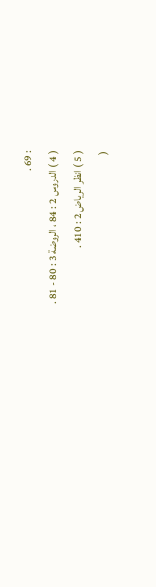: 69 .
( 4 ) الدروس 2 : 84 ، الروضة 3 : 80 - 81 .
( 5 ) انظر الرياض 2 : 410 .
(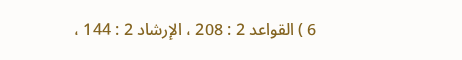6 ) القواعد 2 : 208 ، الإرشاد 2 : 144 ،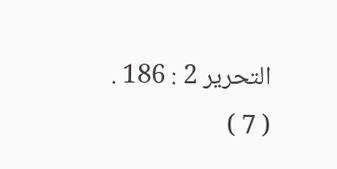التحرير 2 : 186 .
( 7 )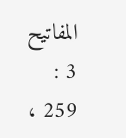المفاتيح 3 : 259 ،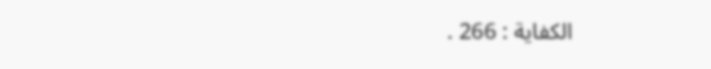الكفاية : 266 .